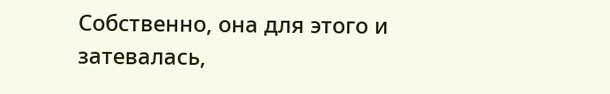Собственно, она для этого и затевалась,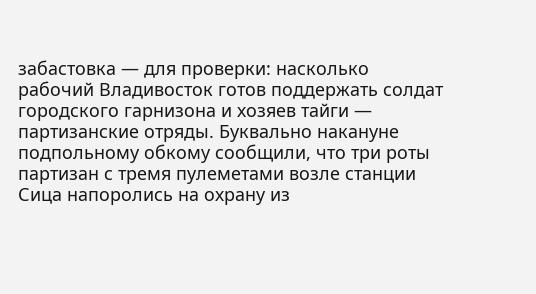забастовка — для проверки: насколько рабочий Владивосток готов поддержать солдат городского гарнизона и хозяев тайги — партизанские отряды. Буквально накануне подпольному обкому сообщили, что три роты партизан с тремя пулеметами возле станции Сица напоролись на охрану из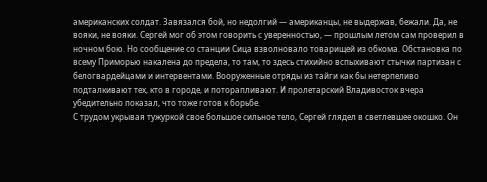американских солдат. Завязался бой, но недолгий — американцы, не выдержав, бежали. Да, не вояки, не вояки. Сергей мог об этом говорить с уверенностью, — прошлым летом сам проверил в ночном бою. Но сообщение со станции Сица взволновало товарищей из обкома. Обстановка по всему Приморью накалена до предела, то там, то здесь стихийно вспыхивают стычки партизан с белогвардейцами и интервентами. Вооруженные отряды из тайги как бы нетерпеливо подталкивают тех, кто в городе, и поторапливают. И пролетарский Владивосток вчера убедительно показал, что тоже готов к борьбе.
С трудом укрывая тужуркой свое большое сильное тело, Сергей глядел в светлевшее окошко. Он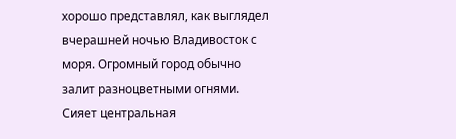хорошо представлял, как выглядел вчерашней ночью Владивосток с моря. Огромный город обычно залит разноцветными огнями. Сияет центральная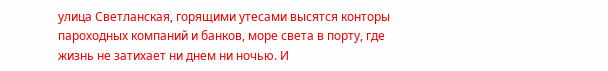улица Светланская, горящими утесами высятся конторы пароходных компаний и банков, море света в порту, где жизнь не затихает ни днем ни ночью. И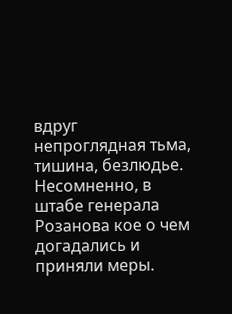вдруг непроглядная тьма, тишина, безлюдье. Несомненно, в штабе генерала Розанова кое о чем догадались и приняли меры.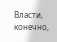Власти, конечно,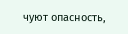чуют опасность,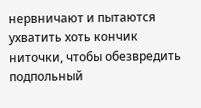нервничают и пытаются ухватить хоть кончик ниточки, чтобы обезвредить подпольный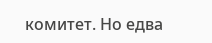комитет. Но едва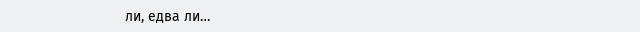ли, едва ли…